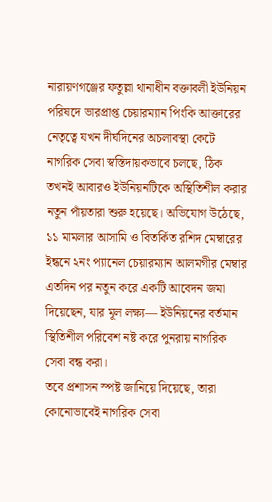নারায়ণগঞ্জের ফতুল্লা থানাধীন বক্তাবলী ইউনিয়ন পরিষদে ভারপ্রাপ্ত চেয়ারম্যান পিংকি আক্তারের নেতৃত্বে যখন দীর্ঘদিনের অচলাবস্থা কেটে নাগরিক সেবা স্বস্তিদায়কভাবে চলছে, ঠিক তখনই আবারও ইউনিয়নটিকে অস্থিতিশীল করার নতুন পাঁয়তারা শুরু হয়েছে। অভিযোগ উঠেছে, ১১ মামলার আসামি ও বিতর্কিত রশিদ মেম্বারের ইন্ধনে ২নং প্যানেল চেয়ারম্যান আলমগীর মেম্বার এতদিন পর নতুন করে একটি আবেদন জমা দিয়েছেন, যার মূল লক্ষ্য— ইউনিয়নের বর্তমান স্থিতিশীল পরিবেশ নষ্ট করে পুনরায় নাগরিক সেবা বন্ধ করা।
তবে প্রশাসন স্পষ্ট জানিয়ে দিয়েছে, তারা কোনোভাবেই নাগরিক সেবা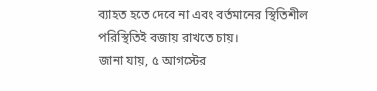ব্যাহত হতে দেবে না এবং বর্তমানের স্থিতিশীল পরিস্থিতিই বজায় রাখতে চায়।
জানা যায়, ৫ আগস্টের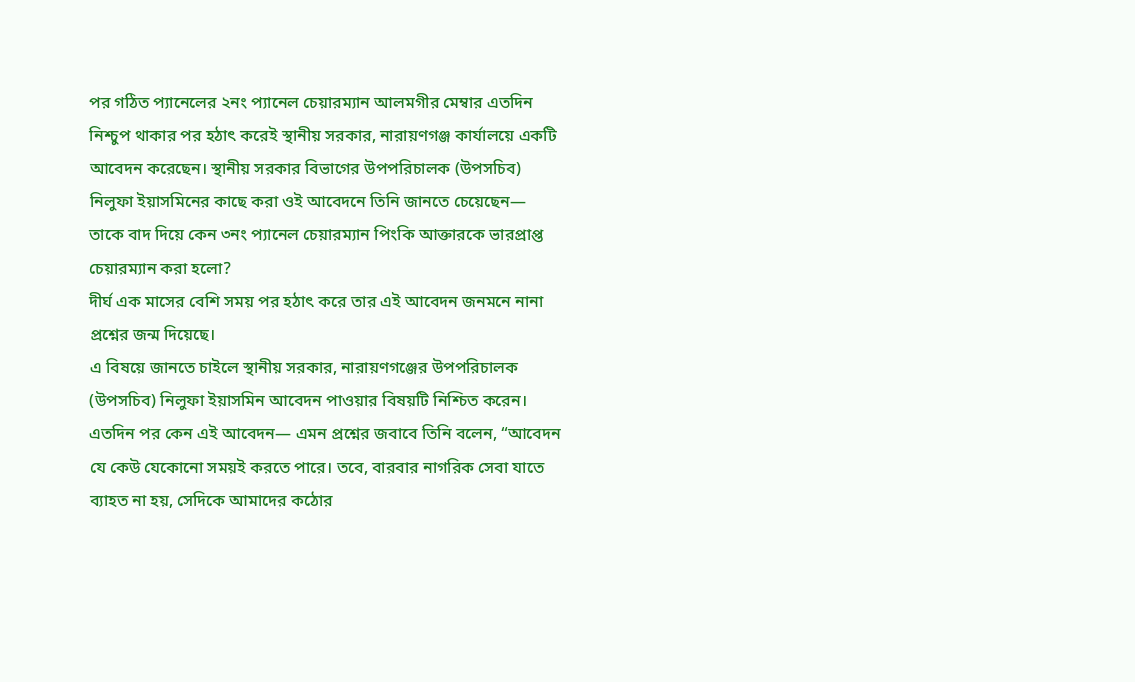পর গঠিত প্যানেলের ২নং প্যানেল চেয়ারম্যান আলমগীর মেম্বার এতদিন নিশ্চুপ থাকার পর হঠাৎ করেই স্থানীয় সরকার, নারায়ণগঞ্জ কার্যালয়ে একটি আবেদন করেছেন। স্থানীয় সরকার বিভাগের উপপরিচালক (উপসচিব) নিলুফা ইয়াসমিনের কাছে করা ওই আবেদনে তিনি জানতে চেয়েছেন— তাকে বাদ দিয়ে কেন ৩নং প্যানেল চেয়ারম্যান পিংকি আক্তারকে ভারপ্রাপ্ত চেয়ারম্যান করা হলো?
দীর্ঘ এক মাসের বেশি সময় পর হঠাৎ করে তার এই আবেদন জনমনে নানা প্রশ্নের জন্ম দিয়েছে।
এ বিষয়ে জানতে চাইলে স্থানীয় সরকার, নারায়ণগঞ্জের উপপরিচালক (উপসচিব) নিলুফা ইয়াসমিন আবেদন পাওয়ার বিষয়টি নিশ্চিত করেন।
এতদিন পর কেন এই আবেদন— এমন প্রশ্নের জবাবে তিনি বলেন, “আবেদন যে কেউ যেকোনো সময়ই করতে পারে। তবে, বারবার নাগরিক সেবা যাতে ব্যাহত না হয়, সেদিকে আমাদের কঠোর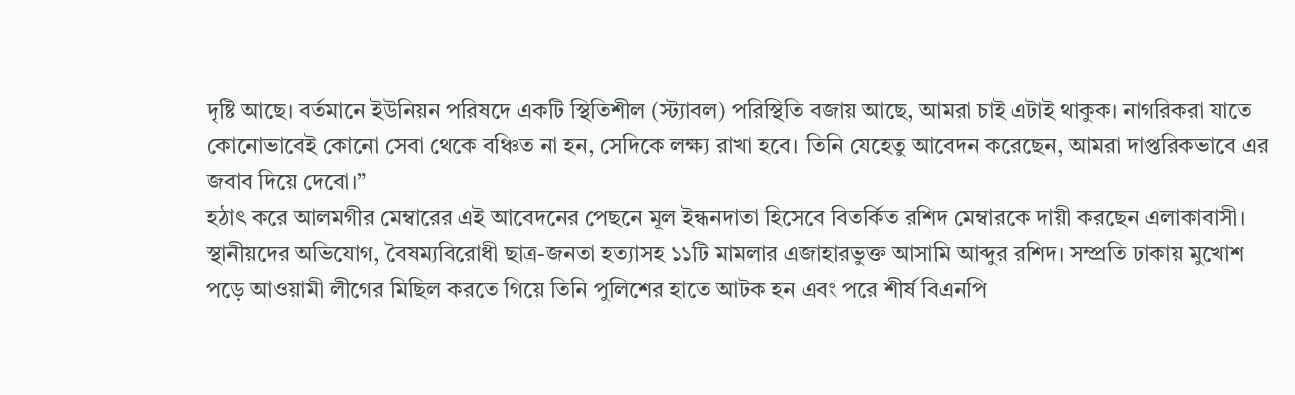দৃষ্টি আছে। বর্তমানে ইউনিয়ন পরিষদে একটি স্থিতিশীল (স্ট্যাবল) পরিস্থিতি বজায় আছে, আমরা চাই এটাই থাকুক। নাগরিকরা যাতে কোনোভাবেই কোনো সেবা থেকে বঞ্চিত না হন, সেদিকে লক্ষ্য রাখা হবে। তিনি যেহেতু আবেদন করেছেন, আমরা দাপ্তরিকভাবে এর জবাব দিয়ে দেবো।”
হঠাৎ করে আলমগীর মেম্বারের এই আবেদনের পেছনে মূল ইন্ধনদাতা হিসেবে বিতর্কিত রশিদ মেম্বারকে দায়ী করছেন এলাকাবাসী।
স্থানীয়দের অভিযোগ, বৈষম্যবিরোধী ছাত্র-জনতা হত্যাসহ ১১টি মামলার এজাহারভুক্ত আসামি আব্দুর রশিদ। সম্প্রতি ঢাকায় মুখোশ পড়ে আওয়ামী লীগের মিছিল করতে গিয়ে তিনি পুলিশের হাতে আটক হন এবং পরে শীর্ষ বিএনপি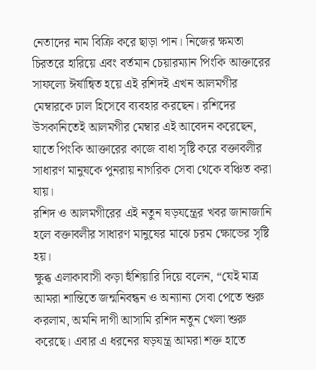নেতাদের নাম বিক্রি করে ছাড়া পান। নিজের ক্ষমতা চিরতরে হারিয়ে এবং বর্তমান চেয়ারম্যান পিংকি আক্তারের সাফল্যে ঈর্ষান্বিত হয়ে এই রশিদই এখন আলমগীর মেম্বারকে ঢাল হিসেবে ব্যবহার করছেন। রশিদের উসকানিতেই আলমগীর মেম্বার এই আবেদন করেছেন, যাতে পিংকি আক্তারের কাজে বাধা সৃষ্টি করে বক্তাবলীর সাধারণ মানুষকে পুনরায় নাগরিক সেবা থেকে বঞ্চিত করা যায়।
রশিদ ও আলমগীরের এই নতুন ষড়যন্ত্রের খবর জানাজানি হলে বক্তাবলীর সাধারণ মানুষের মাঝে চরম ক্ষোভের সৃষ্টি হয়।
ক্ষুব্ধ এলাকাবাসী কড়া হুঁশিয়ারি দিয়ে বলেন, “যেই মাত্র আমরা শান্তিতে জন্মনিবন্ধন ও অন্যান্য সেবা পেতে শুরু করলাম, অমনি দাগী আসামি রশিদ নতুন খেলা শুরু করেছে। এবার এ ধরনের ষড়যন্ত্র আমরা শক্ত হাতে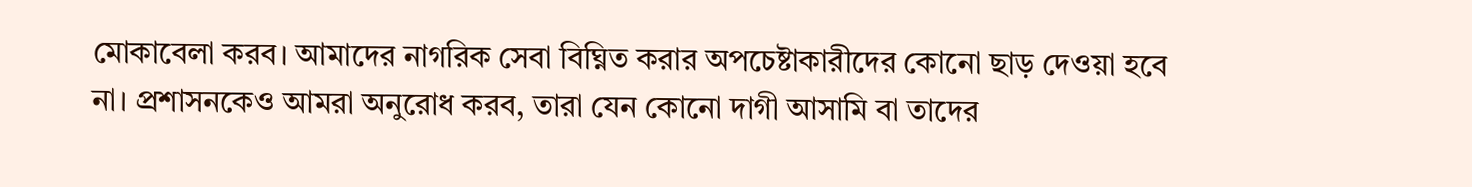মোকাবেলা করব। আমাদের নাগরিক সেবা বিঘ্নিত করার অপচেষ্টাকারীদের কোনো ছাড় দেওয়া হবে না। প্রশাসনকেও আমরা অনুরোধ করব, তারা যেন কোনো দাগী আসামি বা তাদের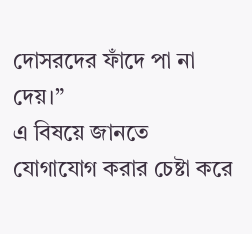দোসরদের ফাঁদে পা না দেয়।”
এ বিষয়ে জানতে যোগাযোগ করার চেষ্টা করে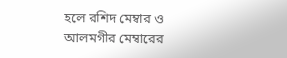হলে রশিদ মেম্বার ও আলমগীর মেম্বারের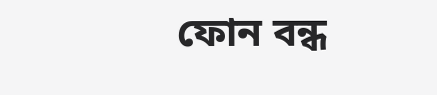ফোন বন্ধ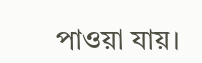পাওয়া যায়।